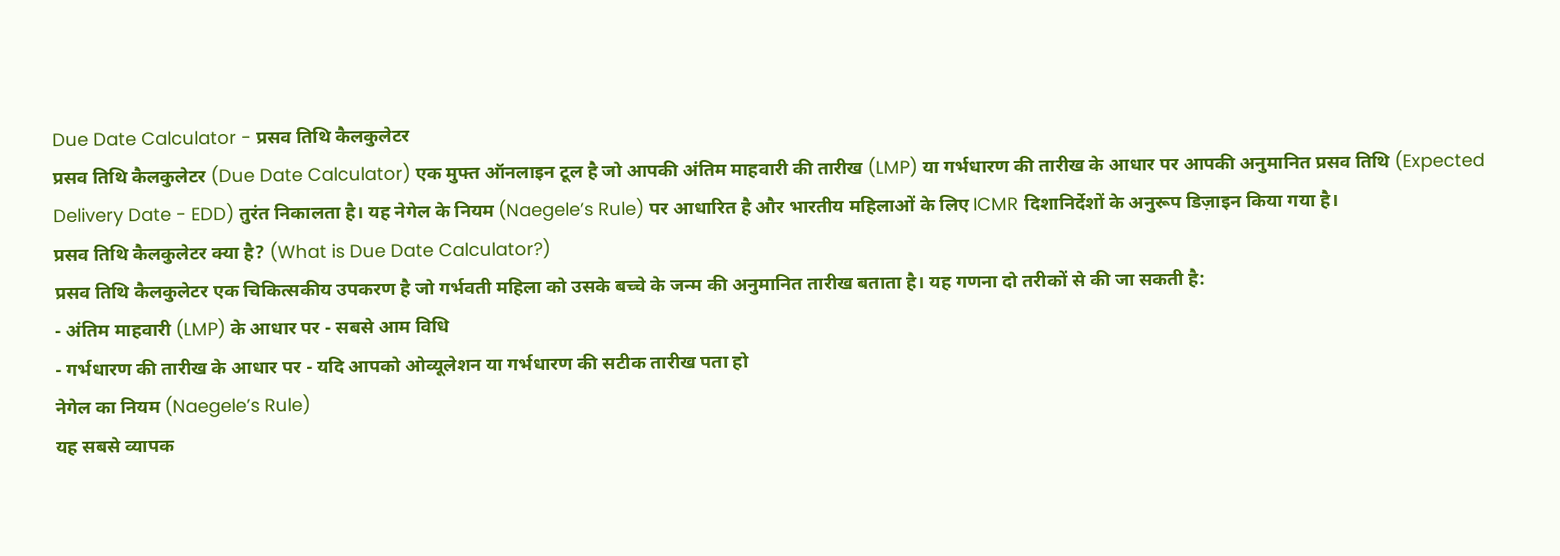Due Date Calculator - प्रसव तिथि कैलकुलेटर
प्रसव तिथि कैलकुलेटर (Due Date Calculator) एक मुफ्त ऑनलाइन टूल है जो आपकी अंतिम माहवारी की तारीख (LMP) या गर्भधारण की तारीख के आधार पर आपकी अनुमानित प्रसव तिथि (Expected Delivery Date - EDD) तुरंत निकालता है। यह नेगेल के नियम (Naegele’s Rule) पर आधारित है और भारतीय महिलाओं के लिए ICMR दिशानिर्देशों के अनुरूप डिज़ाइन किया गया है।
प्रसव तिथि कैलकुलेटर क्या है? (What is Due Date Calculator?)
प्रसव तिथि कैलकुलेटर एक चिकित्सकीय उपकरण है जो गर्भवती महिला को उसके बच्चे के जन्म की अनुमानित तारीख बताता है। यह गणना दो तरीकों से की जा सकती है:
- अंतिम माहवारी (LMP) के आधार पर - सबसे आम विधि
- गर्भधारण की तारीख के आधार पर - यदि आपको ओव्यूलेशन या गर्भधारण की सटीक तारीख पता हो
नेगेल का नियम (Naegele’s Rule)
यह सबसे व्यापक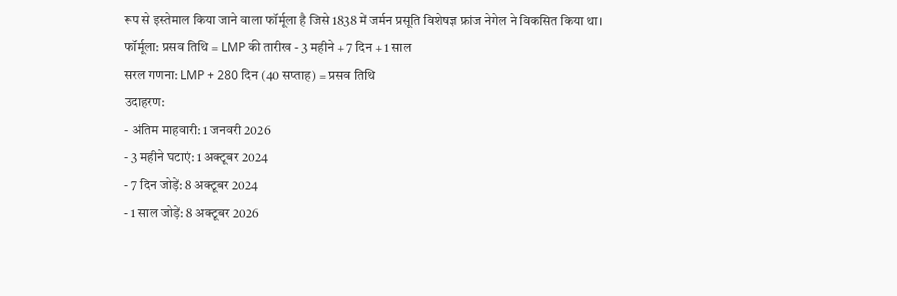रूप से इस्तेमाल किया जाने वाला फॉर्मूला है जिसे 1838 में जर्मन प्रसूति विशेषज्ञ फ्रांज नेगेल ने विकसित किया था।
फॉर्मूला: प्रसव तिथि = LMP की तारीख - 3 महीने + 7 दिन + 1 साल
सरल गणना: LMP + 280 दिन (40 सप्ताह) = प्रसव तिथि
उदाहरण:
- अंतिम माहवारी: 1 जनवरी 2026
- 3 महीने घटाएं: 1 अक्टूबर 2024
- 7 दिन जोड़ें: 8 अक्टूबर 2024
- 1 साल जोड़ें: 8 अक्टूबर 2026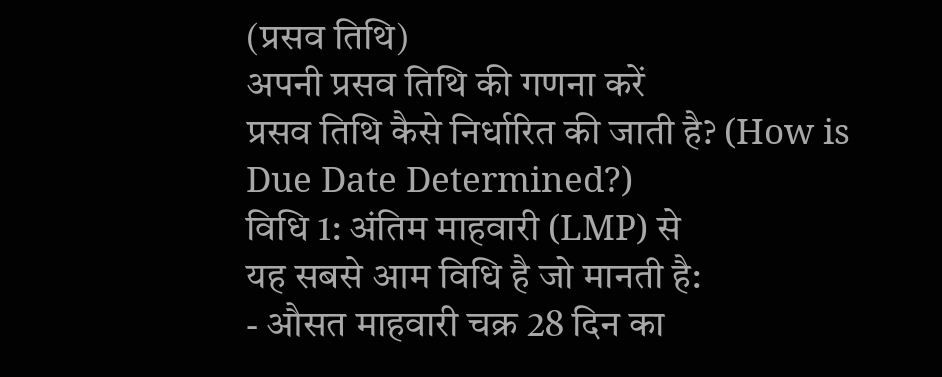(प्रसव तिथि)
अपनी प्रसव तिथि की गणना करें
प्रसव तिथि कैसे निर्धारित की जाती है? (How is Due Date Determined?)
विधि 1: अंतिम माहवारी (LMP) से
यह सबसे आम विधि है जो मानती है:
- औसत माहवारी चक्र 28 दिन का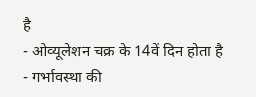है
- ओव्यूलेशन चक्र के 14वें दिन होता है
- गर्भावस्था की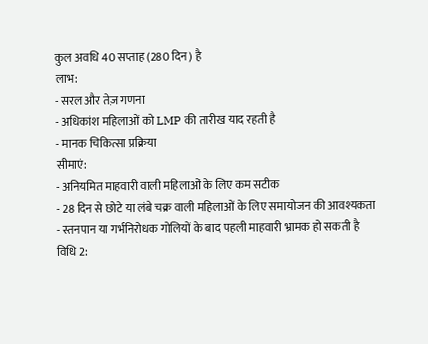कुल अवधि 40 सप्ताह (280 दिन) है
लाभ:
- सरल और तेज़ गणना
- अधिकांश महिलाओं को LMP की तारीख याद रहती है
- मानक चिकित्सा प्रक्रिया
सीमाएं:
- अनियमित माहवारी वाली महिलाओं के लिए कम सटीक
- 28 दिन से छोटे या लंबे चक्र वाली महिलाओं के लिए समायोजन की आवश्यकता
- स्तनपान या गर्भनिरोधक गोलियों के बाद पहली माहवारी भ्रामक हो सकती है
विधि 2: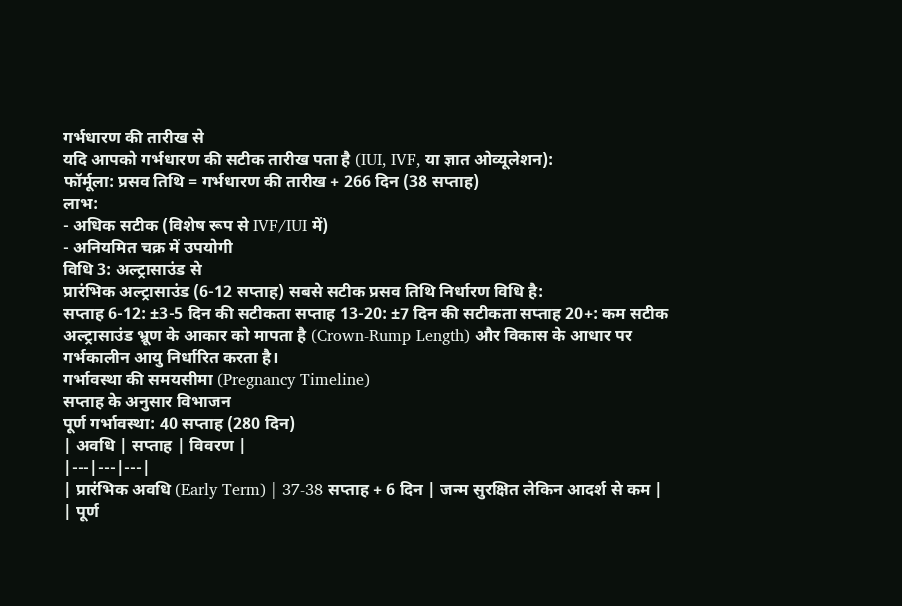गर्भधारण की तारीख से
यदि आपको गर्भधारण की सटीक तारीख पता है (IUI, IVF, या ज्ञात ओव्यूलेशन):
फॉर्मूला: प्रसव तिथि = गर्भधारण की तारीख + 266 दिन (38 सप्ताह)
लाभ:
- अधिक सटीक (विशेष रूप से IVF/IUI में)
- अनियमित चक्र में उपयोगी
विधि 3: अल्ट्रासाउंड से
प्रारंभिक अल्ट्रासाउंड (6-12 सप्ताह) सबसे सटीक प्रसव तिथि निर्धारण विधि है:
सप्ताह 6-12: ±3-5 दिन की सटीकता सप्ताह 13-20: ±7 दिन की सटीकता सप्ताह 20+: कम सटीक
अल्ट्रासाउंड भ्रूण के आकार को मापता है (Crown-Rump Length) और विकास के आधार पर गर्भकालीन आयु निर्धारित करता है।
गर्भावस्था की समयसीमा (Pregnancy Timeline)
सप्ताह के अनुसार विभाजन
पूर्ण गर्भावस्था: 40 सप्ताह (280 दिन)
| अवधि | सप्ताह | विवरण |
|---|---|---|
| प्रारंभिक अवधि (Early Term) | 37-38 सप्ताह + 6 दिन | जन्म सुरक्षित लेकिन आदर्श से कम |
| पूर्ण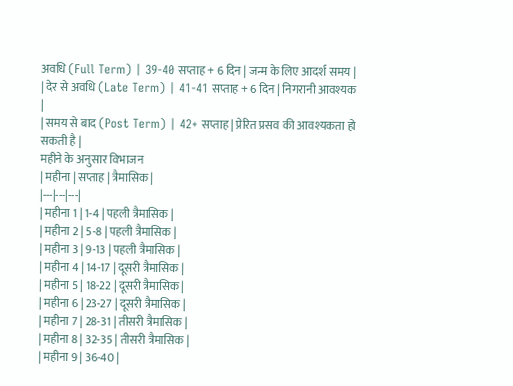अवधि (Full Term) | 39-40 सप्ताह + 6 दिन | जन्म के लिए आदर्श समय |
| देर से अवधि (Late Term) | 41-41 सप्ताह + 6 दिन | निगरानी आवश्यक |
| समय से बाद (Post Term) | 42+ सप्ताह | प्रेरित प्रसव की आवश्यकता हो सकती है |
महीने के अनुसार विभाजन
| महीना | सप्ताह | त्रैमासिक |
|---|---|---|
| महीना 1 | 1-4 | पहली त्रैमासिक |
| महीना 2 | 5-8 | पहली त्रैमासिक |
| महीना 3 | 9-13 | पहली त्रैमासिक |
| महीना 4 | 14-17 | दूसरी त्रैमासिक |
| महीना 5 | 18-22 | दूसरी त्रैमासिक |
| महीना 6 | 23-27 | दूसरी त्रैमासिक |
| महीना 7 | 28-31 | तीसरी त्रैमासिक |
| महीना 8 | 32-35 | तीसरी त्रैमासिक |
| महीना 9 | 36-40 |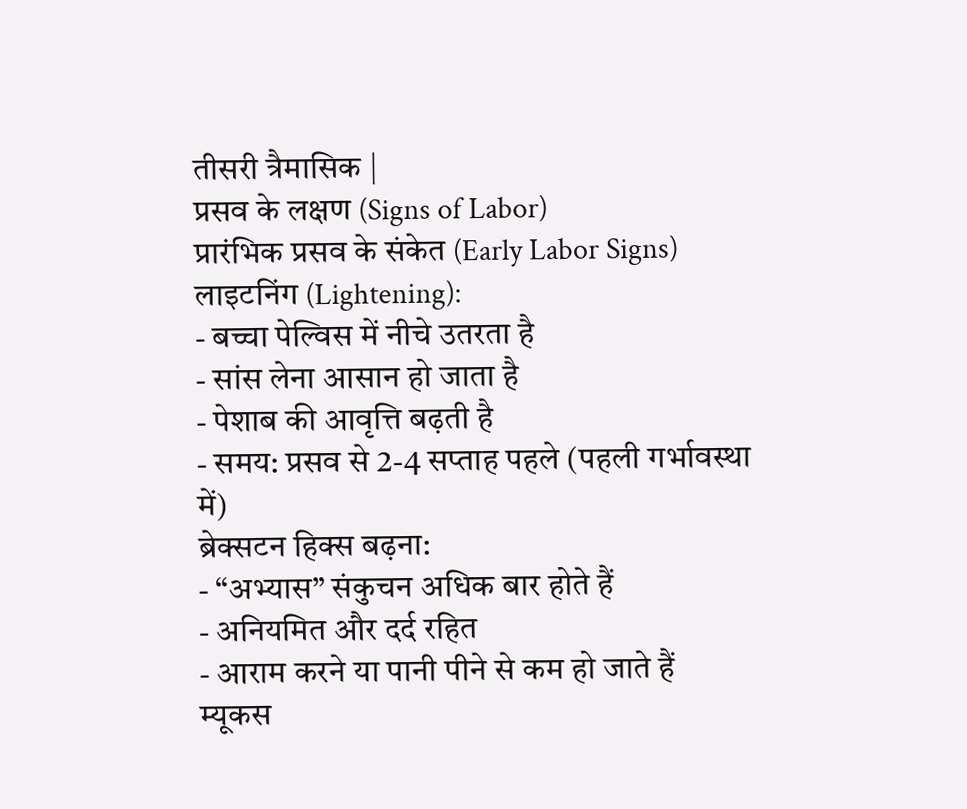तीसरी त्रैमासिक |
प्रसव के लक्षण (Signs of Labor)
प्रारंभिक प्रसव के संकेत (Early Labor Signs)
लाइटनिंग (Lightening):
- बच्चा पेल्विस में नीचे उतरता है
- सांस लेना आसान हो जाता है
- पेशाब की आवृत्ति बढ़ती है
- समय: प्रसव से 2-4 सप्ताह पहले (पहली गर्भावस्था में)
ब्रेक्सटन हिक्स बढ़ना:
- “अभ्यास” संकुचन अधिक बार होते हैं
- अनियमित और दर्द रहित
- आराम करने या पानी पीने से कम हो जाते हैं
म्यूकस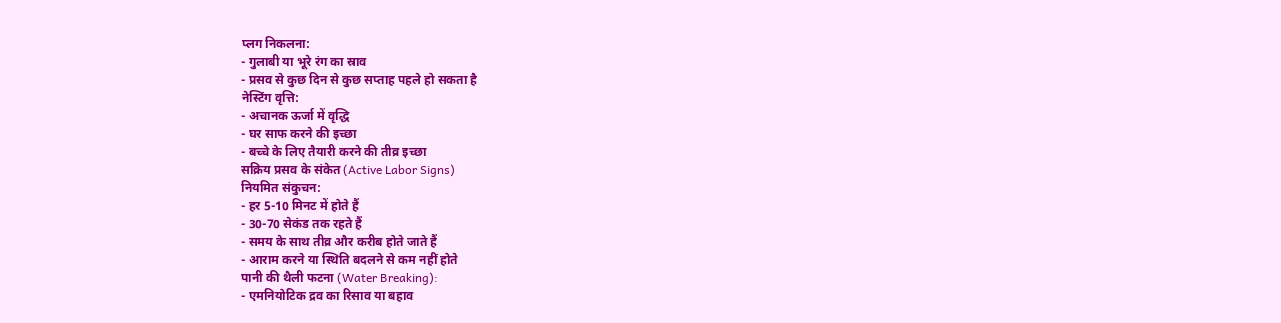प्लग निकलना:
- गुलाबी या भूरे रंग का स्राव
- प्रसव से कुछ दिन से कुछ सप्ताह पहले हो सकता है
नेस्टिंग वृत्ति:
- अचानक ऊर्जा में वृद्धि
- घर साफ करने की इच्छा
- बच्चे के लिए तैयारी करने की तीव्र इच्छा
सक्रिय प्रसव के संकेत (Active Labor Signs)
नियमित संकुचन:
- हर 5-10 मिनट में होते हैं
- 30-70 सेकंड तक रहते हैं
- समय के साथ तीव्र और करीब होते जाते हैं
- आराम करने या स्थिति बदलने से कम नहीं होते
पानी की थैली फटना (Water Breaking):
- एमनियोटिक द्रव का रिसाव या बहाव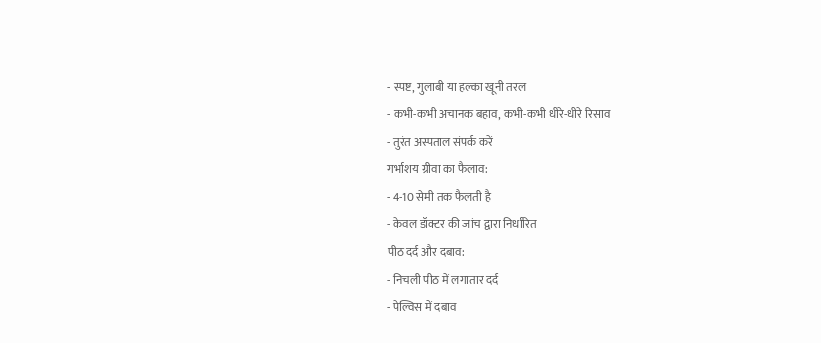- स्पष्ट, गुलाबी या हल्का खूनी तरल
- कभी-कभी अचानक बहाव, कभी-कभी धीरे-धीरे रिसाव
- तुरंत अस्पताल संपर्क करें
गर्भाशय ग्रीवा का फैलाव:
- 4-10 सेमी तक फैलती है
- केवल डॉक्टर की जांच द्वारा निर्धारित
पीठ दर्द और दबाव:
- निचली पीठ में लगातार दर्द
- पेल्विस में दबाव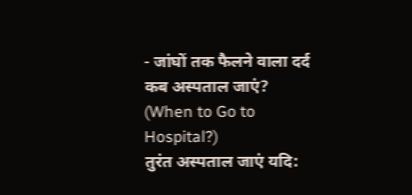- जांघों तक फैलने वाला दर्द
कब अस्पताल जाएं? (When to Go to Hospital?)
तुरंत अस्पताल जाएं यदि: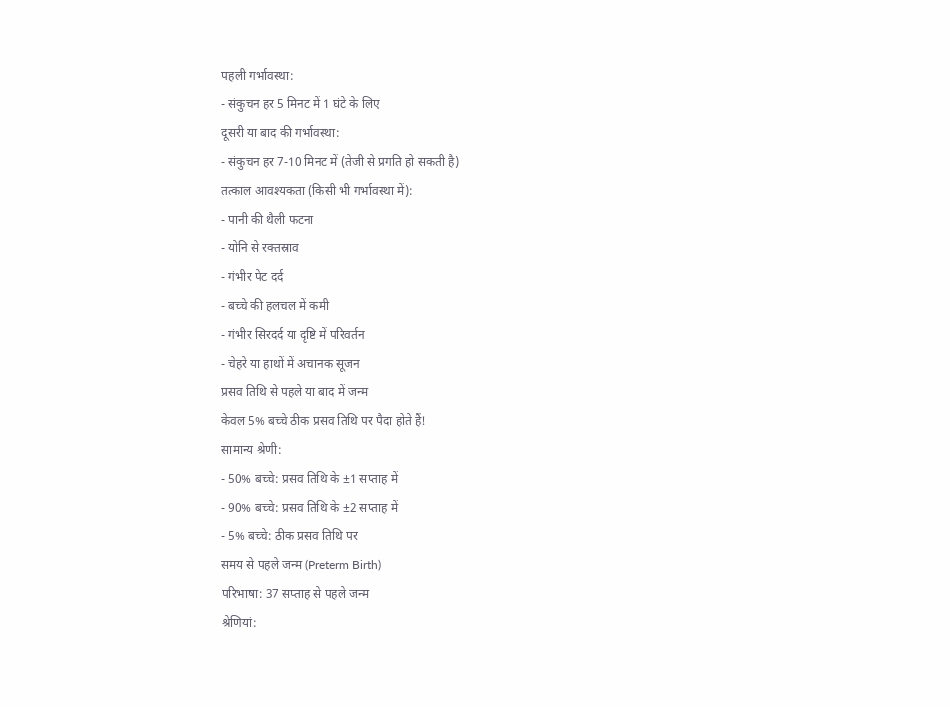पहली गर्भावस्था:
- संकुचन हर 5 मिनट में 1 घंटे के लिए
दूसरी या बाद की गर्भावस्था:
- संकुचन हर 7-10 मिनट में (तेजी से प्रगति हो सकती है)
तत्काल आवश्यकता (किसी भी गर्भावस्था में):
- पानी की थैली फटना
- योनि से रक्तस्राव
- गंभीर पेट दर्द
- बच्चे की हलचल में कमी
- गंभीर सिरदर्द या दृष्टि में परिवर्तन
- चेहरे या हाथों में अचानक सूजन
प्रसव तिथि से पहले या बाद में जन्म
केवल 5% बच्चे ठीक प्रसव तिथि पर पैदा होते हैं!
सामान्य श्रेणी:
- 50% बच्चे: प्रसव तिथि के ±1 सप्ताह में
- 90% बच्चे: प्रसव तिथि के ±2 सप्ताह में
- 5% बच्चे: ठीक प्रसव तिथि पर
समय से पहले जन्म (Preterm Birth)
परिभाषा: 37 सप्ताह से पहले जन्म
श्रेणियां: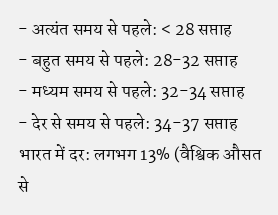- अत्यंत समय से पहले: < 28 सप्ताह
- बहुत समय से पहले: 28-32 सप्ताह
- मध्यम समय से पहले: 32-34 सप्ताह
- देर से समय से पहले: 34-37 सप्ताह
भारत में दर: लगभग 13% (वैश्विक औसत से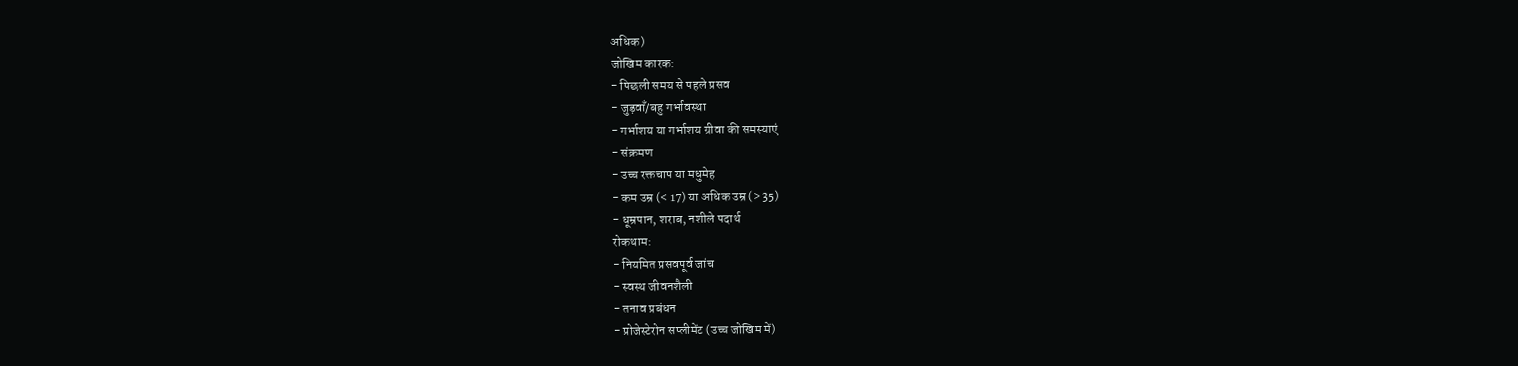अधिक)
जोखिम कारक:
- पिछली समय से पहले प्रसव
- जुड़वाँ/बहु गर्भावस्था
- गर्भाशय या गर्भाशय ग्रीवा की समस्याएं
- संक्रमण
- उच्च रक्तचाप या मधुमेह
- कम उम्र (< 17) या अधिक उम्र (> 35)
- धूम्रपान, शराब, नशीले पदार्थ
रोकथाम:
- नियमित प्रसवपूर्व जांच
- स्वस्थ जीवनशैली
- तनाव प्रबंधन
- प्रोजेस्टेरोन सप्लीमेंट (उच्च जोखिम में)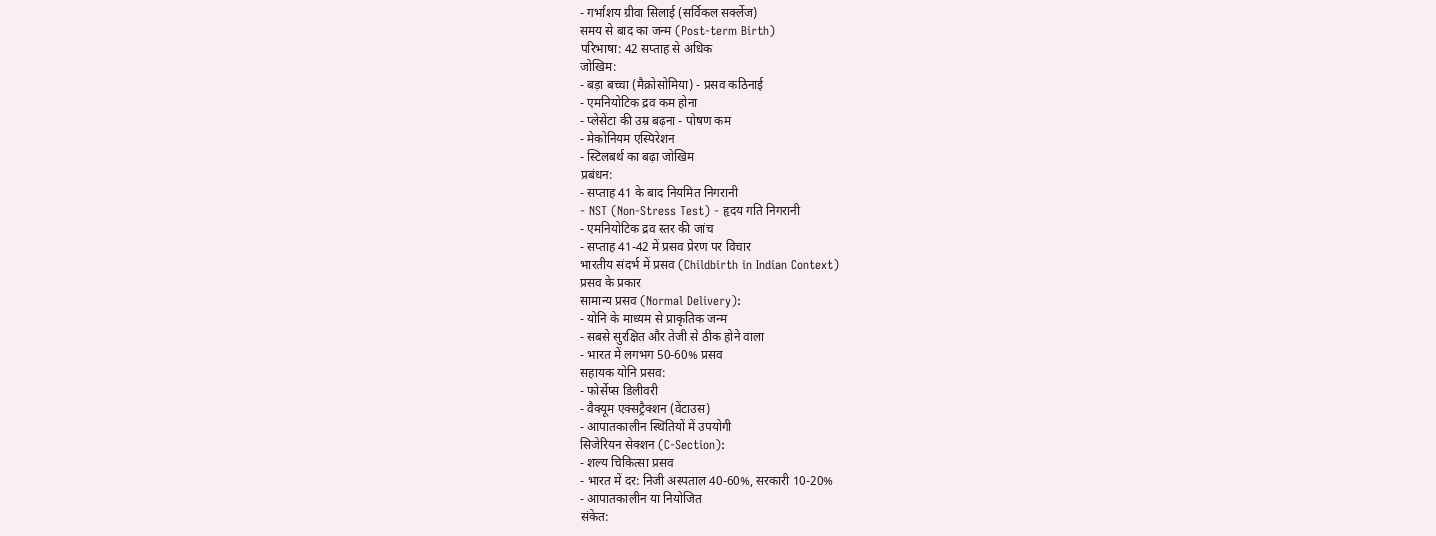- गर्भाशय ग्रीवा सिलाई (सर्विकल सर्क्लेज)
समय से बाद का जन्म (Post-term Birth)
परिभाषा: 42 सप्ताह से अधिक
जोखिम:
- बड़ा बच्चा (मैक्रोसोमिया) - प्रसव कठिनाई
- एमनियोटिक द्रव कम होना
- प्लेसेंटा की उम्र बढ़ना - पोषण कम
- मेकोनियम एस्पिरेशन
- स्टिलबर्थ का बढ़ा जोखिम
प्रबंधन:
- सप्ताह 41 के बाद नियमित निगरानी
- NST (Non-Stress Test) - हृदय गति निगरानी
- एमनियोटिक द्रव स्तर की जांच
- सप्ताह 41-42 में प्रसव प्रेरण पर विचार
भारतीय संदर्भ में प्रसव (Childbirth in Indian Context)
प्रसव के प्रकार
सामान्य प्रसव (Normal Delivery):
- योनि के माध्यम से प्राकृतिक जन्म
- सबसे सुरक्षित और तेजी से ठीक होने वाला
- भारत में लगभग 50-60% प्रसव
सहायक योनि प्रसव:
- फोर्सेप्स डिलीवरी
- वैक्यूम एक्सट्रैक्शन (वेंटाउस)
- आपातकालीन स्थितियों में उपयोगी
सिजेरियन सेक्शन (C-Section):
- शल्य चिकित्सा प्रसव
- भारत में दर: निजी अस्पताल 40-60%, सरकारी 10-20%
- आपातकालीन या नियोजित
संकेत: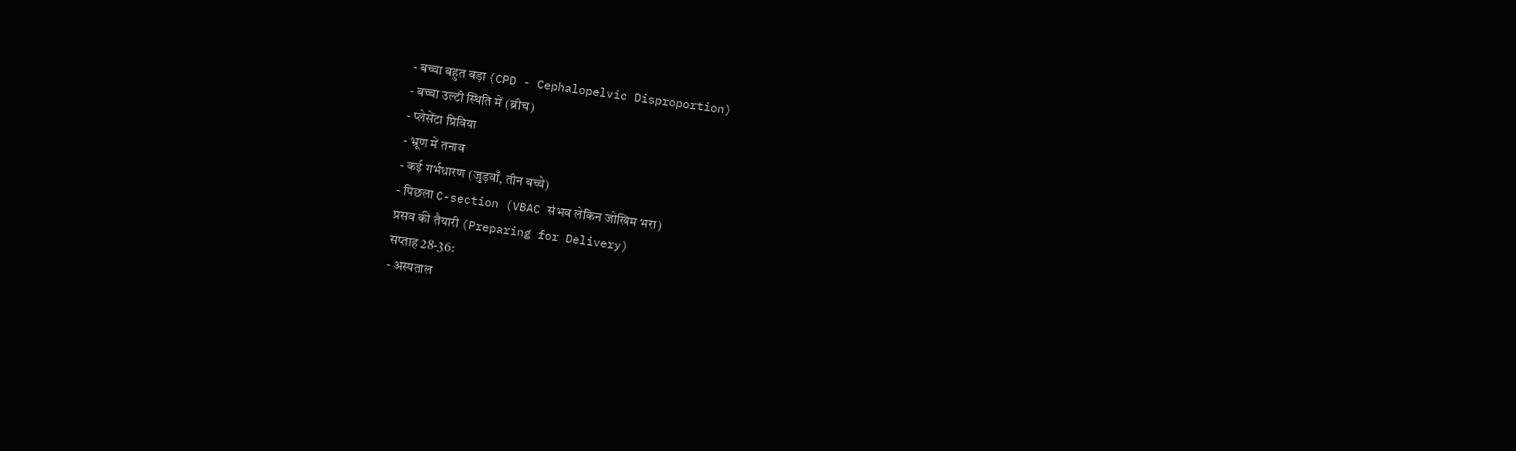- बच्चा बहुत बड़ा (CPD - Cephalopelvic Disproportion)
- बच्चा उल्टी स्थिति में (ब्रीच)
- प्लेसेंटा प्रिविया
- भ्रूण में तनाव
- कई गर्भधारण (जुड़वाँ, तीन बच्चे)
- पिछला C-section (VBAC संभव लेकिन जोखिम भरा)
प्रसव की तैयारी (Preparing for Delivery)
सप्ताह 28-36:
- अस्पताल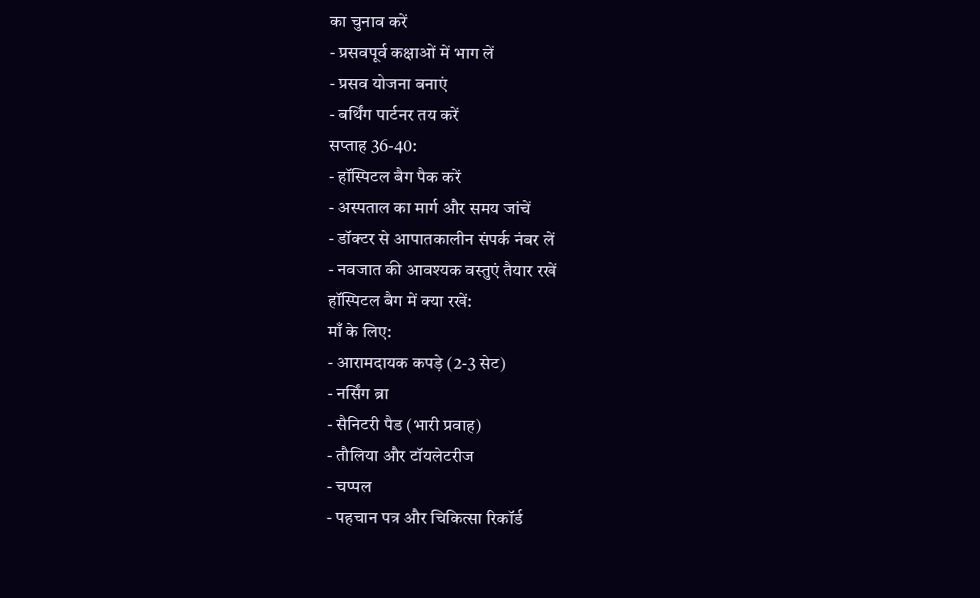का चुनाव करें
- प्रसवपूर्व कक्षाओं में भाग लें
- प्रसव योजना बनाएं
- बर्थिंग पार्टनर तय करें
सप्ताह 36-40:
- हॉस्पिटल बैग पैक करें
- अस्पताल का मार्ग और समय जांचें
- डॉक्टर से आपातकालीन संपर्क नंबर लें
- नवजात की आवश्यक वस्तुएं तैयार रखें
हॉस्पिटल बैग में क्या रखें:
माँ के लिए:
- आरामदायक कपड़े (2-3 सेट)
- नर्सिंग ब्रा
- सैनिटरी पैड (भारी प्रवाह)
- तौलिया और टॉयलेटरीज
- चप्पल
- पहचान पत्र और चिकित्सा रिकॉर्ड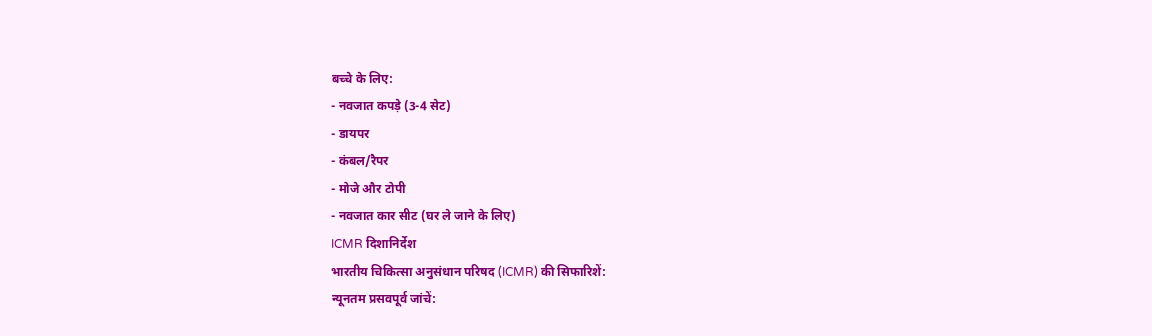बच्चे के लिए:
- नवजात कपड़े (3-4 सेट)
- डायपर
- कंबल/रैपर
- मोजे और टोपी
- नवजात कार सीट (घर ले जाने के लिए)
ICMR दिशानिर्देश
भारतीय चिकित्सा अनुसंधान परिषद (ICMR) की सिफारिशें:
न्यूनतम प्रसवपूर्व जांचें: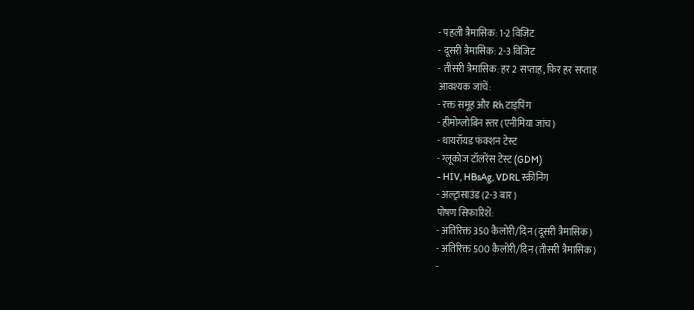- पहली त्रैमासिक: 1-2 विजिट
- दूसरी त्रैमासिक: 2-3 विजिट
- तीसरी त्रैमासिक: हर 2 सप्ताह, फिर हर सप्ताह
आवश्यक जांचें:
- रक्त समूह और Rh टाइपिंग
- हीमोग्लोबिन स्तर (एनीमिया जांच)
- थायरॉयड फंक्शन टेस्ट
- ग्लूकोज टॉलरेंस टेस्ट (GDM)
- HIV, HBsAg, VDRL स्क्रीनिंग
- अल्ट्रासाउंड (2-3 बार)
पोषण सिफारिशें:
- अतिरिक्त 350 कैलोरी/दिन (दूसरी त्रैमासिक)
- अतिरिक्त 500 कैलोरी/दिन (तीसरी त्रैमासिक)
-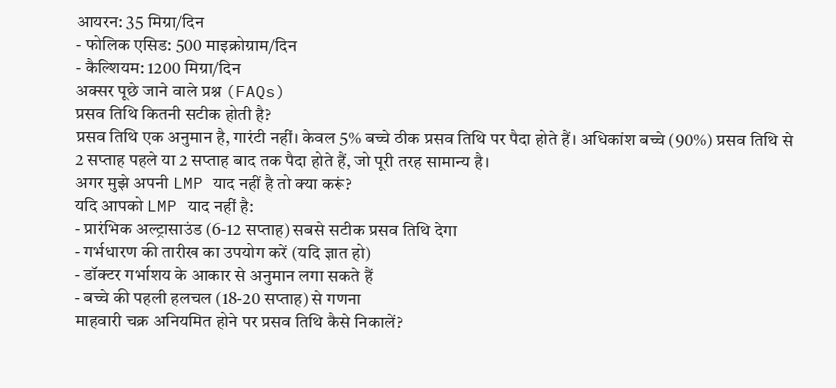आयरन: 35 मिग्रा/दिन
- फोलिक एसिड: 500 माइक्रोग्राम/दिन
- कैल्शियम: 1200 मिग्रा/दिन
अक्सर पूछे जाने वाले प्रश्न (FAQs)
प्रसव तिथि कितनी सटीक होती है?
प्रसव तिथि एक अनुमान है, गारंटी नहीं। केवल 5% बच्चे ठीक प्रसव तिथि पर पैदा होते हैं। अधिकांश बच्चे (90%) प्रसव तिथि से 2 सप्ताह पहले या 2 सप्ताह बाद तक पैदा होते हैं, जो पूरी तरह सामान्य है।
अगर मुझे अपनी LMP याद नहीं है तो क्या करूं?
यदि आपको LMP याद नहीं है:
- प्रारंभिक अल्ट्रासाउंड (6-12 सप्ताह) सबसे सटीक प्रसव तिथि देगा
- गर्भधारण की तारीख का उपयोग करें (यदि ज्ञात हो)
- डॉक्टर गर्भाशय के आकार से अनुमान लगा सकते हैं
- बच्चे की पहली हलचल (18-20 सप्ताह) से गणना
माहवारी चक्र अनियमित होने पर प्रसव तिथि कैसे निकालें?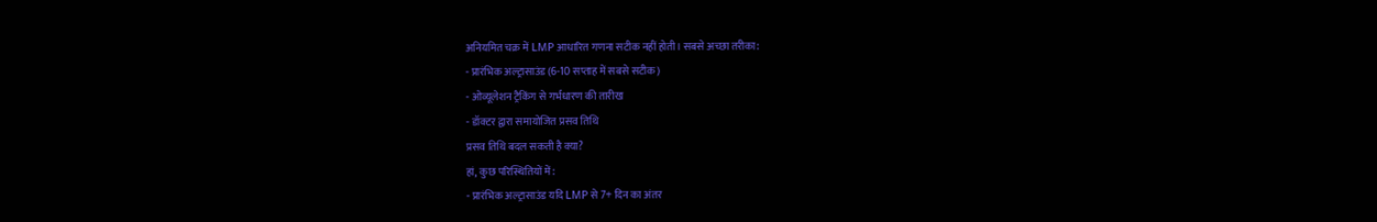अनियमित चक्र में LMP आधारित गणना सटीक नहीं होती। सबसे अच्छा तरीका:
- प्रारंभिक अल्ट्रासाउंड (6-10 सप्ताह में सबसे सटीक)
- ओव्यूलेशन ट्रैकिंग से गर्भधारण की तारीख
- डॉक्टर द्वारा समायोजित प्रसव तिथि
प्रसव तिथि बदल सकती है क्या?
हां, कुछ परिस्थितियों में:
- प्रारंभिक अल्ट्रासाउंड यदि LMP से 7+ दिन का अंतर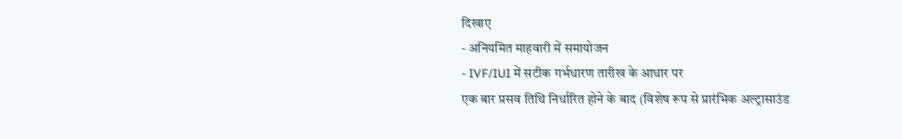दिखाए
- अनियमित माहवारी में समायोजन
- IVF/IUI में सटीक गर्भधारण तारीख के आधार पर
एक बार प्रसव तिथि निर्धारित होने के बाद (विशेष रूप से प्रारंभिक अल्ट्रासाउंड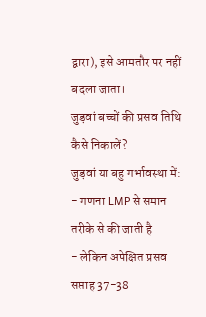द्वारा), इसे आमतौर पर नहीं बदला जाता।
जुड़वां बच्चों की प्रसव तिथि कैसे निकालें?
जुड़वां या बहु गर्भावस्था में:
- गणना LMP से समान तरीके से की जाती है
- लेकिन अपेक्षित प्रसव सप्ताह 37-38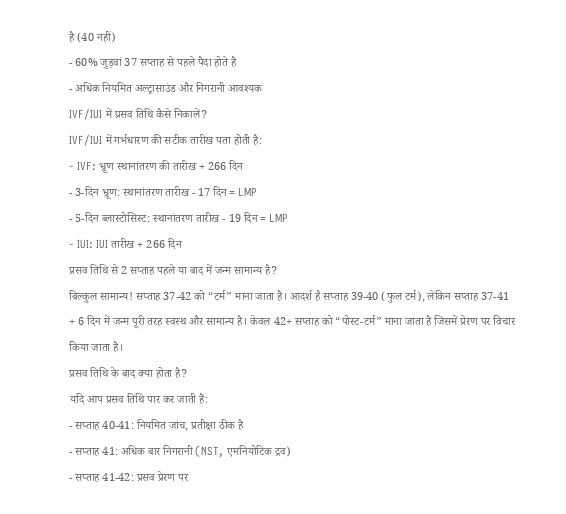है (40 नहीं)
- 60% जुड़वां 37 सप्ताह से पहले पैदा होते हैं
- अधिक नियमित अल्ट्रासाउंड और निगरानी आवश्यक
IVF/IUI में प्रसव तिथि कैसे निकालें?
IVF/IUI में गर्भधारण की सटीक तारीख पता होती है:
- IVF: भ्रूण स्थानांतरण की तारीख + 266 दिन
- 3-दिन भ्रूण: स्थानांतरण तारीख - 17 दिन = LMP
- 5-दिन ब्लास्टोसिस्ट: स्थानांतरण तारीख - 19 दिन = LMP
- IUI: IUI तारीख + 266 दिन
प्रसव तिथि से 2 सप्ताह पहले या बाद में जन्म सामान्य है?
बिल्कुल सामान्य! सप्ताह 37-42 को “टर्म” माना जाता है। आदर्श है सप्ताह 39-40 (फुल टर्म), लेकिन सप्ताह 37-41 + 6 दिन में जन्म पूरी तरह स्वस्थ और सामान्य है। केवल 42+ सप्ताह को “पोस्ट-टर्म” माना जाता है जिसमें प्रेरण पर विचार किया जाता है।
प्रसव तिथि के बाद क्या होता है?
यदि आप प्रसव तिथि पार कर जाती हैं:
- सप्ताह 40-41: नियमित जांच, प्रतीक्षा ठीक है
- सप्ताह 41: अधिक बार निगरानी (NST, एमनियोटिक द्रव)
- सप्ताह 41-42: प्रसव प्रेरण पर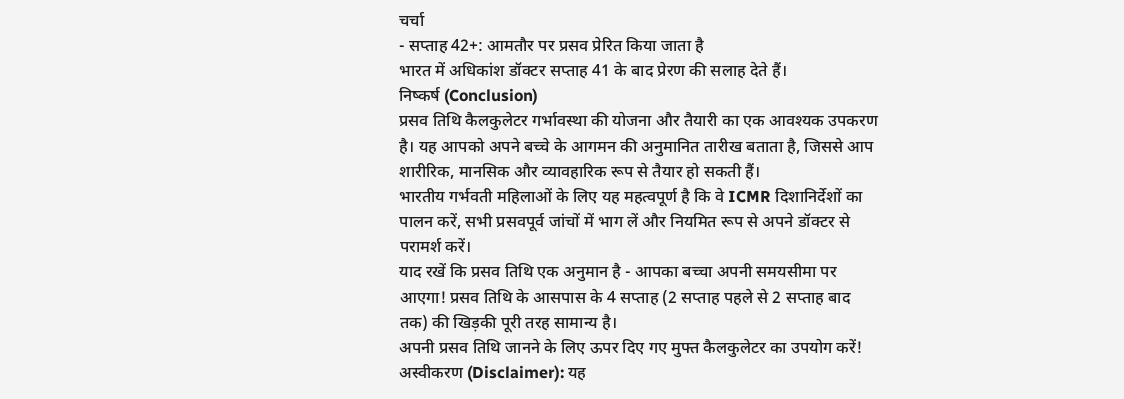चर्चा
- सप्ताह 42+: आमतौर पर प्रसव प्रेरित किया जाता है
भारत में अधिकांश डॉक्टर सप्ताह 41 के बाद प्रेरण की सलाह देते हैं।
निष्कर्ष (Conclusion)
प्रसव तिथि कैलकुलेटर गर्भावस्था की योजना और तैयारी का एक आवश्यक उपकरण है। यह आपको अपने बच्चे के आगमन की अनुमानित तारीख बताता है, जिससे आप शारीरिक, मानसिक और व्यावहारिक रूप से तैयार हो सकती हैं।
भारतीय गर्भवती महिलाओं के लिए यह महत्वपूर्ण है कि वे ICMR दिशानिर्देशों का पालन करें, सभी प्रसवपूर्व जांचों में भाग लें और नियमित रूप से अपने डॉक्टर से परामर्श करें।
याद रखें कि प्रसव तिथि एक अनुमान है - आपका बच्चा अपनी समयसीमा पर आएगा! प्रसव तिथि के आसपास के 4 सप्ताह (2 सप्ताह पहले से 2 सप्ताह बाद तक) की खिड़की पूरी तरह सामान्य है।
अपनी प्रसव तिथि जानने के लिए ऊपर दिए गए मुफ्त कैलकुलेटर का उपयोग करें!
अस्वीकरण (Disclaimer): यह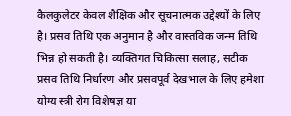कैलकुलेटर केवल शैक्षिक और सूचनात्मक उद्देश्यों के लिए है। प्रसव तिथि एक अनुमान है और वास्तविक जन्म तिथि भिन्न हो सकती है। व्यक्तिगत चिकित्सा सलाह, सटीक प्रसव तिथि निर्धारण और प्रसवपूर्व देखभाल के लिए हमेशा योग्य स्त्री रोग विशेषज्ञ या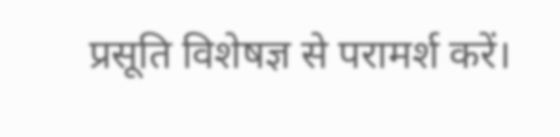प्रसूति विशेषज्ञ से परामर्श करें।